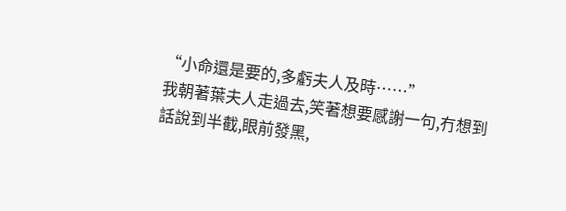“小命還是要的,多虧夫人及時……”
我朝著葉夫人走過去,笑著想要感謝一句,冇想到話說到半截,眼前發黑,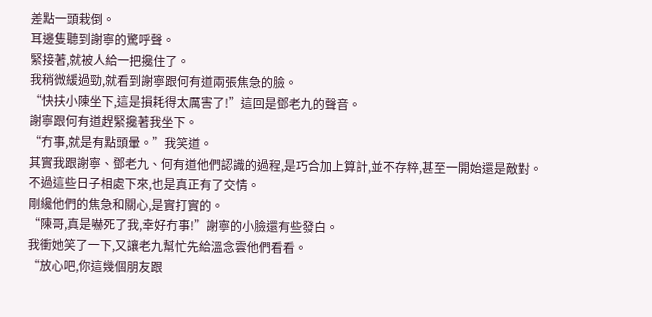差點一頭栽倒。
耳邊隻聽到謝寧的驚呼聲。
緊接著,就被人給一把攙住了。
我稍微緩過勁,就看到謝寧跟何有道兩張焦急的臉。
“快扶小陳坐下,這是損耗得太厲害了!”這回是鄧老九的聲音。
謝寧跟何有道趕緊攙著我坐下。
“冇事,就是有點頭暈。”我笑道。
其實我跟謝寧、鄧老九、何有道他們認識的過程,是巧合加上算計,並不存粹,甚至一開始還是敵對。
不過這些日子相處下來,也是真正有了交情。
剛纔他們的焦急和關心,是實打實的。
“陳哥,真是嚇死了我,幸好冇事!”謝寧的小臉還有些發白。
我衝她笑了一下,又讓老九幫忙先給溫念雲他們看看。
“放心吧,你這幾個朋友跟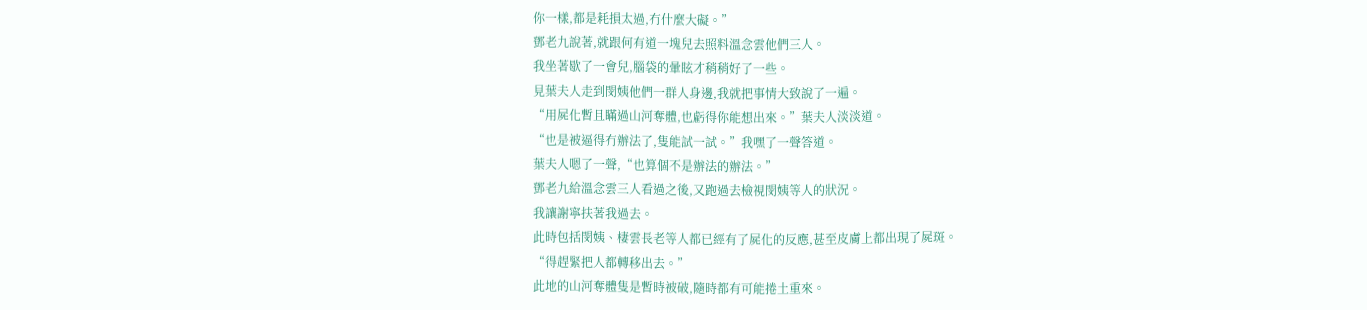你一樣,都是耗損太過,冇什麼大礙。”
鄧老九說著,就跟何有道一塊兒去照料溫念雲他們三人。
我坐著歇了一會兒,腦袋的暈眩才稍稍好了一些。
見葉夫人走到閔姨他們一群人身邊,我就把事情大致說了一遍。
“用屍化暫且瞞過山河奪體,也虧得你能想出來。”葉夫人淡淡道。
“也是被逼得冇辦法了,隻能試一試。”我嘿了一聲答道。
葉夫人嗯了一聲,“也算個不是辦法的辦法。”
鄧老九給溫念雲三人看過之後,又跑過去檢視閔姨等人的狀況。
我讓謝寧扶著我過去。
此時包括閔姨、棲雲長老等人都已經有了屍化的反應,甚至皮膚上都出現了屍斑。
“得趕緊把人都轉移出去。”
此地的山河奪體隻是暫時被破,隨時都有可能捲土重來。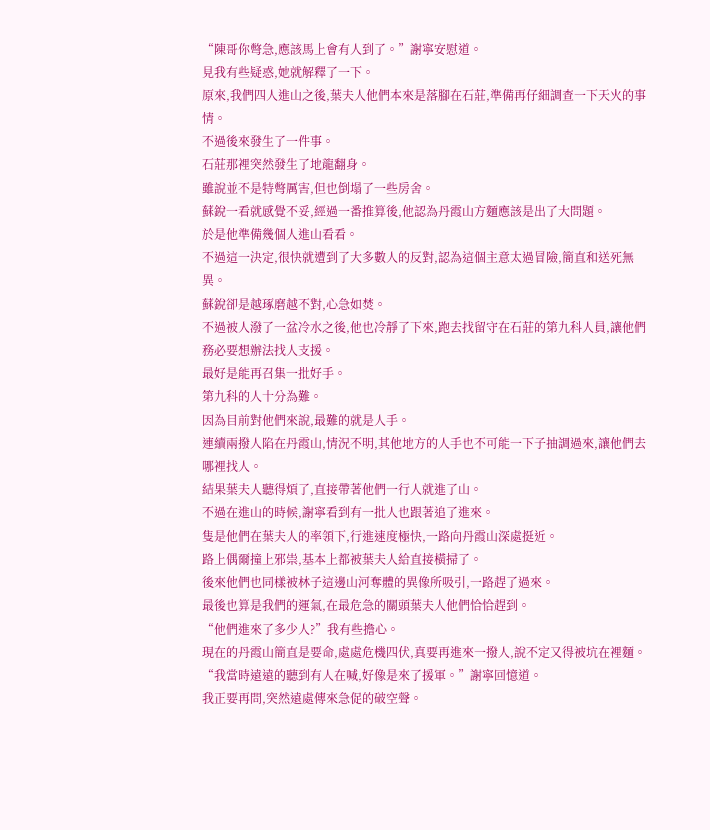“陳哥你彆急,應該馬上會有人到了。”謝寧安慰道。
見我有些疑惑,她就解釋了一下。
原來,我們四人進山之後,葉夫人他們本來是落腳在石莊,準備再仔細調查一下天火的事情。
不過後來發生了一件事。
石莊那裡突然發生了地龍翻身。
雖說並不是特彆厲害,但也倒塌了一些房舍。
蘇銳一看就感覺不妥,經過一番推算後,他認為丹霞山方麵應該是出了大問題。
於是他準備幾個人進山看看。
不過這一決定,很快就遭到了大多數人的反對,認為這個主意太過冒險,簡直和送死無異。
蘇銳卻是越琢磨越不對,心急如焚。
不過被人潑了一盆冷水之後,他也冷靜了下來,跑去找留守在石莊的第九科人員,讓他們務必要想辦法找人支援。
最好是能再召集一批好手。
第九科的人十分為難。
因為目前對他們來說,最難的就是人手。
連續兩撥人陷在丹霞山,情況不明,其他地方的人手也不可能一下子抽調過來,讓他們去哪裡找人。
結果葉夫人聽得煩了,直接帶著他們一行人就進了山。
不過在進山的時候,謝寧看到有一批人也跟著追了進來。
隻是他們在葉夫人的率領下,行進速度極快,一路向丹霞山深處挺近。
路上偶爾撞上邪祟,基本上都被葉夫人給直接橫掃了。
後來他們也同樣被林子這邊山河奪體的異像所吸引,一路趕了過來。
最後也算是我們的運氣,在最危急的關頭葉夫人他們恰恰趕到。
“他們進來了多少人?”我有些擔心。
現在的丹霞山簡直是要命,處處危機四伏,真要再進來一撥人,說不定又得被坑在裡麵。
“我當時遠遠的聽到有人在喊,好像是來了援軍。”謝寧回憶道。
我正要再問,突然遠處傳來急促的破空聲。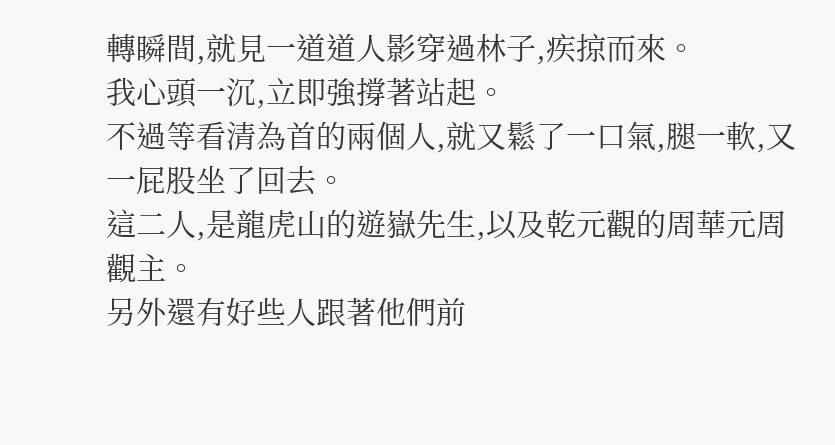轉瞬間,就見一道道人影穿過林子,疾掠而來。
我心頭一沉,立即強撐著站起。
不過等看清為首的兩個人,就又鬆了一口氣,腿一軟,又一屁股坐了回去。
這二人,是龍虎山的遊嶽先生,以及乾元觀的周華元周觀主。
另外還有好些人跟著他們前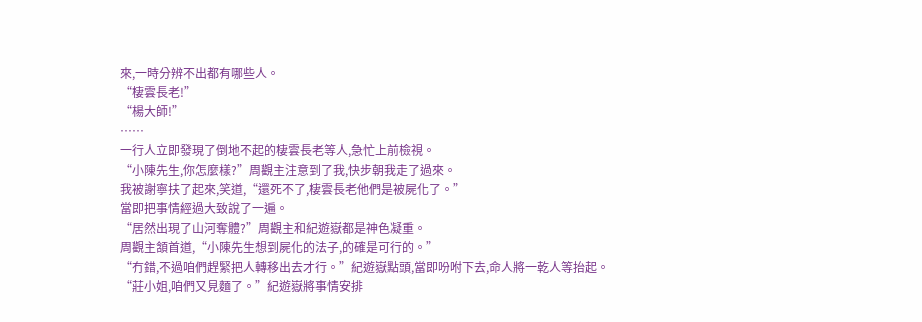來,一時分辨不出都有哪些人。
“棲雲長老!”
“楊大師!”
……
一行人立即發現了倒地不起的棲雲長老等人,急忙上前檢視。
“小陳先生,你怎麼樣?”周觀主注意到了我,快步朝我走了過來。
我被謝寧扶了起來,笑道,“還死不了,棲雲長老他們是被屍化了。”
當即把事情經過大致說了一遍。
“居然出現了山河奪體?”周觀主和紀遊嶽都是神色凝重。
周觀主頷首道,“小陳先生想到屍化的法子,的確是可行的。”
“冇錯,不過咱們趕緊把人轉移出去才行。”紀遊嶽點頭,當即吩咐下去,命人將一乾人等抬起。
“莊小姐,咱們又見麵了。”紀遊嶽將事情安排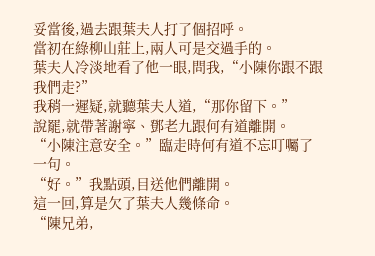妥當後,過去跟葉夫人打了個招呼。
當初在綠柳山莊上,兩人可是交過手的。
葉夫人冷淡地看了他一眼,問我,“小陳你跟不跟我們走?”
我稍一遲疑,就聽葉夫人道,“那你留下。”
說罷,就帶著謝寧、鄧老九跟何有道離開。
“小陳注意安全。”臨走時何有道不忘叮囑了一句。
“好。”我點頭,目送他們離開。
這一回,算是欠了葉夫人幾條命。
“陳兄弟,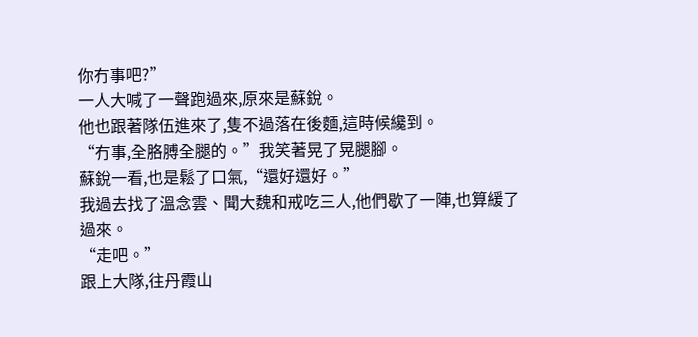你冇事吧?”
一人大喊了一聲跑過來,原來是蘇銳。
他也跟著隊伍進來了,隻不過落在後麵,這時候纔到。
“冇事,全胳膊全腿的。”我笑著晃了晃腿腳。
蘇銳一看,也是鬆了口氣,“還好還好。”
我過去找了溫念雲、聞大魏和戒吃三人,他們歇了一陣,也算緩了過來。
“走吧。”
跟上大隊,往丹霞山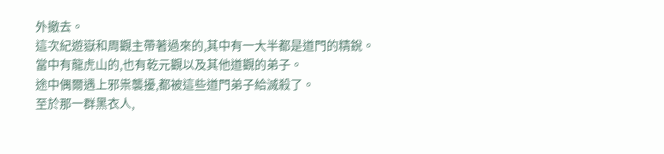外撤去。
這次紀遊嶽和周觀主帶著過來的,其中有一大半都是道門的精銳。
當中有龍虎山的,也有乾元觀以及其他道觀的弟子。
途中偶爾遇上邪祟襲擾,都被這些道門弟子給滅殺了。
至於那一群黑衣人,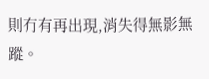則冇有再出現,消失得無影無蹤。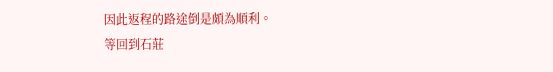因此返程的路途倒是頗為順利。
等回到石莊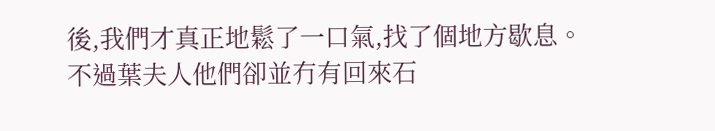後,我們才真正地鬆了一口氣,找了個地方歇息。
不過葉夫人他們卻並冇有回來石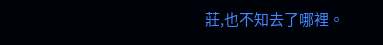莊,也不知去了哪裡。